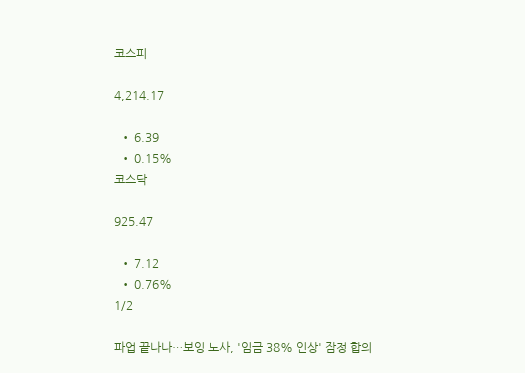코스피

4,214.17

  • 6.39
  • 0.15%
코스닥

925.47

  • 7.12
  • 0.76%
1/2

파업 끝나나…보잉 노사, '임금 38% 인상' 잠정 합의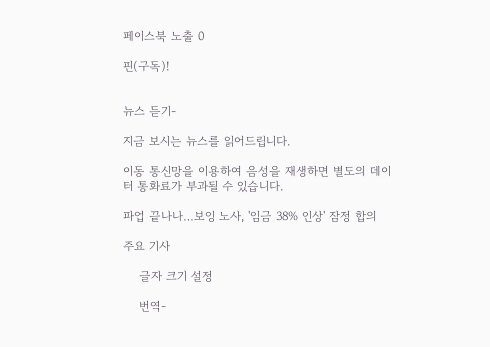페이스북 노출 0

핀(구독)!


뉴스 듣기-

지금 보시는 뉴스를 읽어드립니다.

이동 통신망을 이용하여 음성을 재생하면 별도의 데이터 통화료가 부과될 수 있습니다.

파업 끝나나…보잉 노사, '임금 38% 인상' 잠정 합의

주요 기사

    글자 크기 설정

    번역-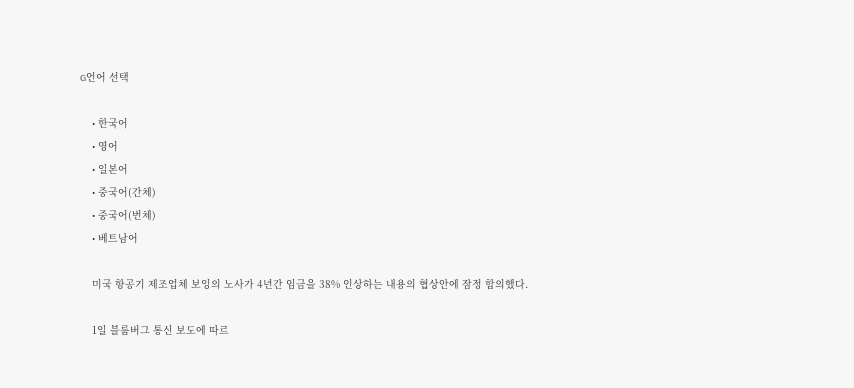G언어 선택

    • 한국어
    • 영어
    • 일본어
    • 중국어(간체)
    • 중국어(번체)
    • 베트남어

    미국 항공기 제조업체 보잉의 노사가 4년간 임금을 38% 인상하는 내용의 협상안에 잠정 합의했다.

    1일 블룸버그 통신 보도에 따르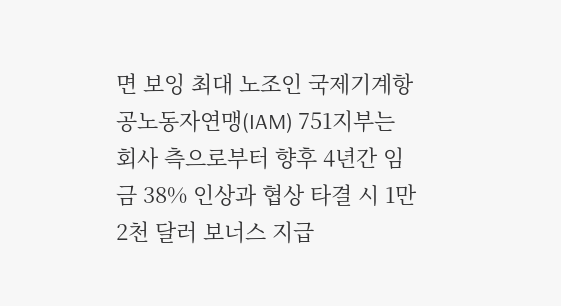면 보잉 최대 노조인 국제기계항공노동자연맹(IAM) 751지부는 회사 측으로부터 향후 4년간 임금 38% 인상과 협상 타결 시 1만2천 달러 보너스 지급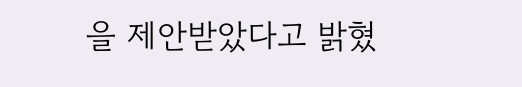을 제안받았다고 밝혔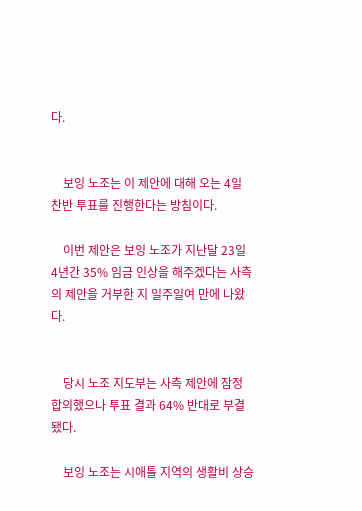다.


    보잉 노조는 이 제안에 대해 오는 4일 찬반 투표를 진행한다는 방침이다.

    이번 제안은 보잉 노조가 지난달 23일 4년간 35% 임금 인상을 해주겠다는 사측의 제안을 거부한 지 일주일여 만에 나왔다.


    당시 노조 지도부는 사측 제안에 잠정 합의했으나 투표 결과 64% 반대로 부결됐다.

    보잉 노조는 시애틀 지역의 생활비 상승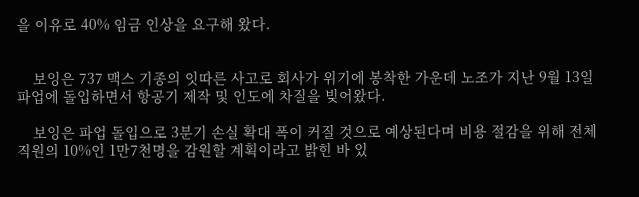을 이유로 40% 임금 인상을 요구해 왔다.


    보잉은 737 맥스 기종의 잇따른 사고로 회사가 위기에 봉착한 가운데 노조가 지난 9월 13일 파업에 돌입하면서 항공기 제작 및 인도에 차질을 빚어왔다.

    보잉은 파업 돌입으로 3분기 손실 확대 폭이 커질 것으로 예상된다며 비용 절감을 위해 전체 직원의 10%인 1만7천명을 감원할 계획이라고 밝힌 바 있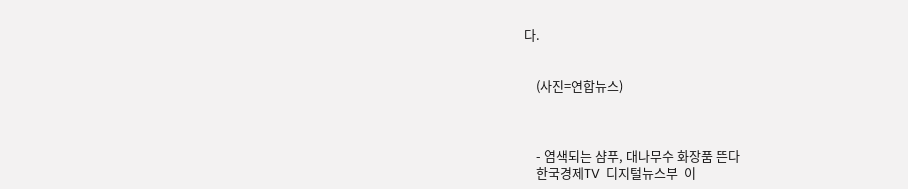다.


    (사진=연합뉴스)



    - 염색되는 샴푸, 대나무수 화장품 뜬다
    한국경제TV  디지털뉴스부  이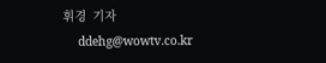휘경  기자
     ddehg@wowtv.co.kr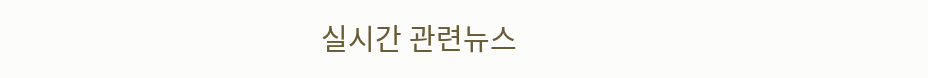실시간 관련뉴스